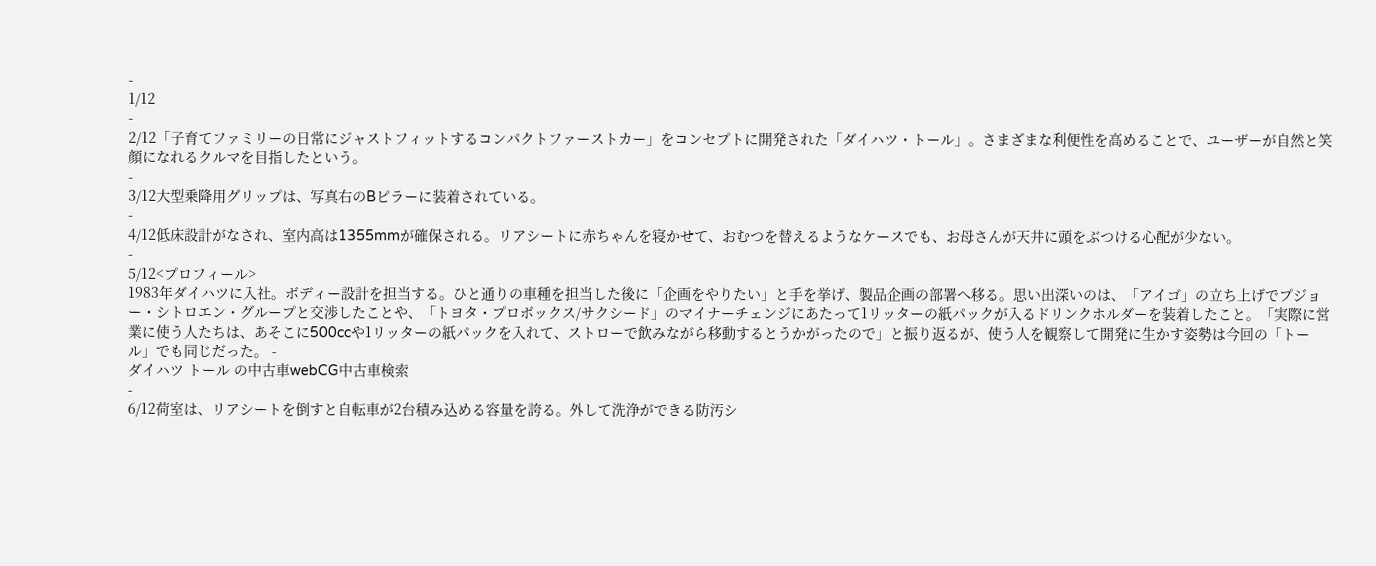-
1/12
-
2/12「子育てファミリーの日常にジャストフィットするコンパクトファーストカー」をコンセプトに開発された「ダイハツ・トール」。さまざまな利便性を高めることで、ユーザーが自然と笑顔になれるクルマを目指したという。
-
3/12大型乗降用グリップは、写真右のBピラーに装着されている。
-
4/12低床設計がなされ、室内高は1355mmが確保される。リアシートに赤ちゃんを寝かせて、おむつを替えるようなケースでも、お母さんが天井に頭をぶつける心配が少ない。
-
5/12<プロフィール>
1983年ダイハツに入社。ボディー設計を担当する。ひと通りの車種を担当した後に「企画をやりたい」と手を挙げ、製品企画の部署へ移る。思い出深いのは、「アイゴ」の立ち上げでプジョー・シトロエン・グループと交渉したことや、「トヨタ・プロボックス/サクシード」のマイナーチェンジにあたって1リッターの紙パックが入るドリンクホルダーを装着したこと。「実際に営業に使う人たちは、あそこに500ccや1リッターの紙パックを入れて、ストローで飲みながら移動するとうかがったので」と振り返るが、使う人を観察して開発に生かす姿勢は今回の「トール」でも同じだった。 -
ダイハツ トール の中古車webCG中古車検索
-
6/12荷室は、リアシートを倒すと自転車が2台積み込める容量を誇る。外して洗浄ができる防汚シ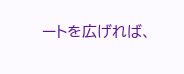ートを広げれば、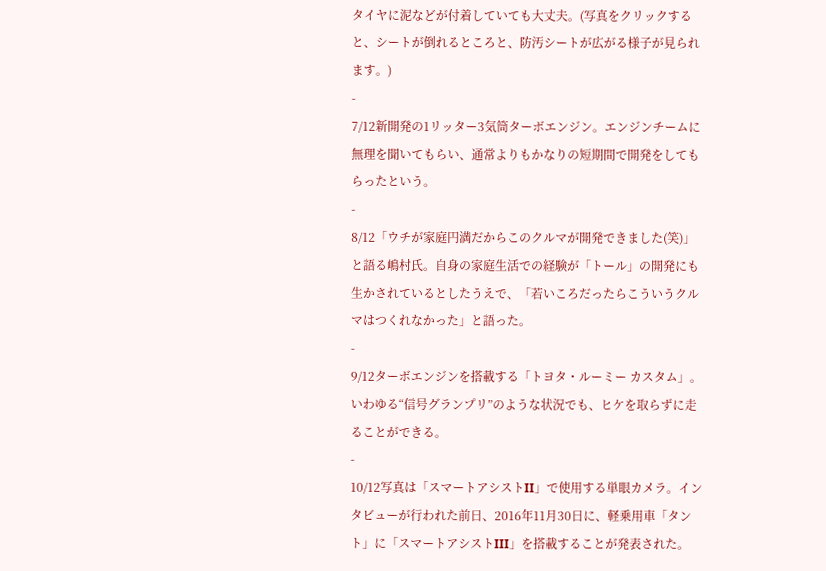タイヤに泥などが付着していても大丈夫。(写真をクリックすると、シートが倒れるところと、防汚シートが広がる様子が見られます。)
-
7/12新開発の1リッター3気筒ターボエンジン。エンジンチームに無理を聞いてもらい、通常よりもかなりの短期間で開発をしてもらったという。
-
8/12「ウチが家庭円満だからこのクルマが開発できました(笑)」と語る嶋村氏。自身の家庭生活での経験が「トール」の開発にも生かされているとしたうえで、「若いころだったらこういうクルマはつくれなかった」と語った。
-
9/12ターボエンジンを搭載する「トヨタ・ルーミー カスタム」。いわゆる“信号グランプリ”のような状況でも、ヒケを取らずに走ることができる。
-
10/12写真は「スマートアシストII」で使用する単眼カメラ。インタビューが行われた前日、2016年11月30日に、軽乗用車「タント」に「スマートアシストIII」を搭載することが発表された。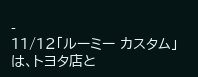-
11/12「ルーミー カスタム」は、トヨタ店と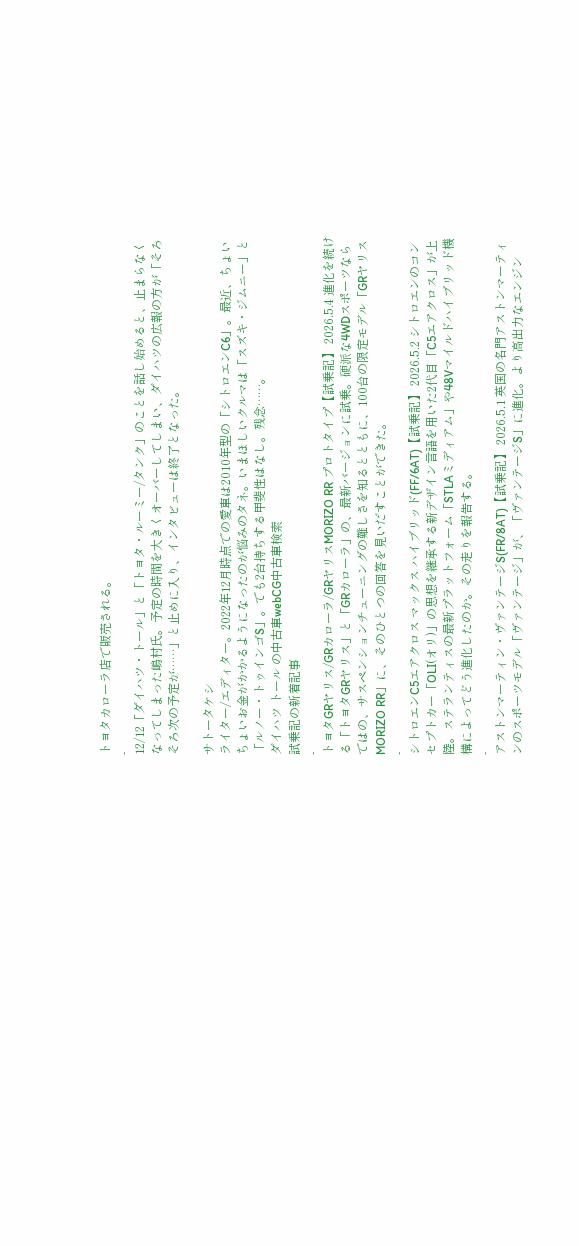トヨタカローラ店で販売される。
-
12/12「ダイハツ・トール」と「トヨタ・ルーミー/タンク」のことを話し始めると、止まらなくなってしまった嶋村氏。予定の時間を大きくオーバーしてしまい、ダイハツの広報の方が「そろそろ次の予定が……」と止めに入り、インタビューは終了となった。

サトータケシ
ライター/エディター。2022年12月時点での愛車は2010年型の「シトロエンC6」。最近、ちょいちょいお金がかかるようになったのが悩みのタネ。いまほしいクルマは「スズキ・ジムニー」と「ルノー・トゥインゴS」。でも2台持ちする甲斐性はなし。残念……。
ダイハツ トール の中古車webCG中古車検索
試乗記の新着記事
-
トヨタGRヤリス/GRカローラ/GRヤリスMORIZO RR プロトタイプ【試乗記】 2026.5.4 進化を続ける「トヨタGRヤリス」と「GRカローラ」の、最新バージョンに試乗。硬派な4WDスポーツならではの、サスペンションチューニングの難しさを知るとともに、100台の限定モデル「GRヤリスMORIZO RR」に、そのひとつの回答を見いだすことができた。
-
シトロエンC5エアクロス マックス ハイブリッド(FF/6AT)【試乗記】 2026.5.2 シトロエンのコンセプトカー「OLI(オリ)」の思想を継承する新デザイン言語を用いた2代目「C5エアクロス」が上陸。ステランティスの最新プラットフォーム「STLAミディアム」や48Vマイルドハイブリッド機構によってどう進化したのか。その走りを報告する。
-
アストンマーティン・ヴァンテージS(FR/8AT)【試乗記】 2026.5.1 英国の名門アストンマーティンのスポーツモデル「ヴァンテージ」が、「ヴァンテージS」に進化。より高出力なエンジン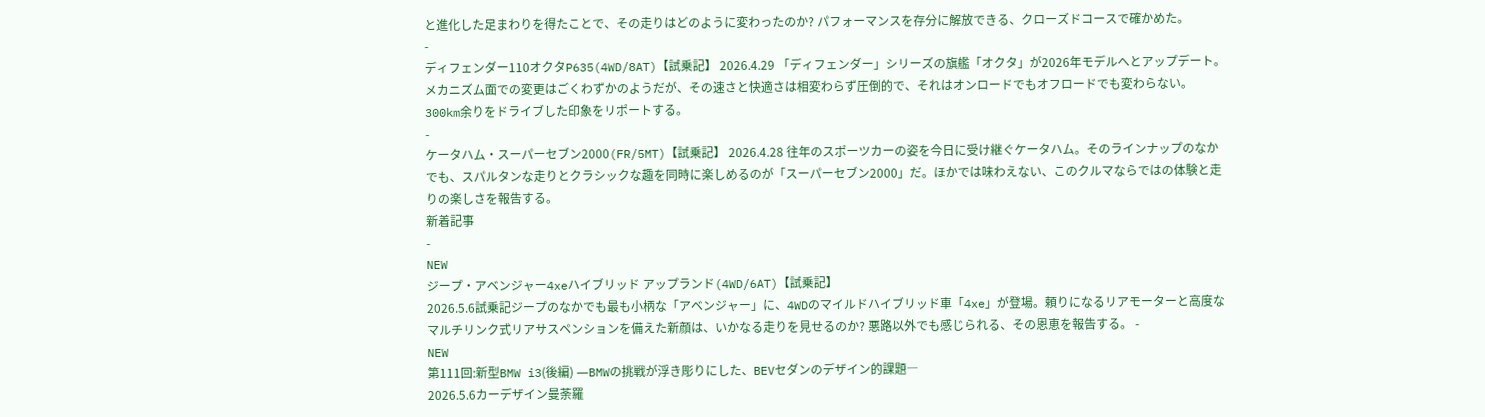と進化した足まわりを得たことで、その走りはどのように変わったのか? パフォーマンスを存分に解放できる、クローズドコースで確かめた。
-
ディフェンダー110オクタP635(4WD/8AT)【試乗記】 2026.4.29 「ディフェンダー」シリーズの旗艦「オクタ」が2026年モデルへとアップデート。メカニズム面での変更はごくわずかのようだが、その速さと快適さは相変わらず圧倒的で、それはオンロードでもオフロードでも変わらない。300km余りをドライブした印象をリポートする。
-
ケータハム・スーパーセブン2000(FR/5MT)【試乗記】 2026.4.28 往年のスポーツカーの姿を今日に受け継ぐケータハム。そのラインナップのなかでも、スパルタンな走りとクラシックな趣を同時に楽しめるのが「スーパーセブン2000」だ。ほかでは味わえない、このクルマならではの体験と走りの楽しさを報告する。
新着記事
-
NEW
ジープ・アベンジャー4xeハイブリッド アップランド(4WD/6AT)【試乗記】
2026.5.6試乗記ジープのなかでも最も小柄な「アベンジャー」に、4WDのマイルドハイブリッド車「4xe」が登場。頼りになるリアモーターと高度なマルチリンク式リアサスペンションを備えた新顔は、いかなる走りを見せるのか? 悪路以外でも感じられる、その恩恵を報告する。 -
NEW
第111回:新型BMW i3(後編) ―BMWの挑戦が浮き彫りにした、BEVセダンのデザイン的課題―
2026.5.6カーデザイン曼荼羅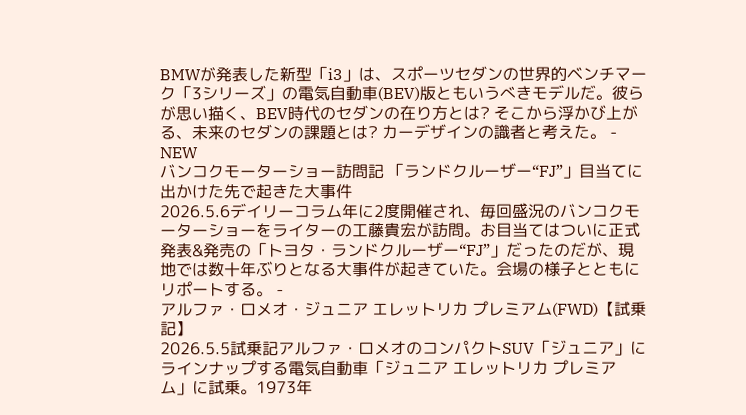BMWが発表した新型「i3」は、スポーツセダンの世界的ベンチマーク「3シリーズ」の電気自動車(BEV)版ともいうべきモデルだ。彼らが思い描く、BEV時代のセダンの在り方とは? そこから浮かび上がる、未来のセダンの課題とは? カーデザインの識者と考えた。 -
NEW
バンコクモーターショー訪問記 「ランドクルーザー“FJ”」目当てに出かけた先で起きた大事件
2026.5.6デイリーコラム年に2度開催され、毎回盛況のバンコクモーターショーをライターの工藤貴宏が訪問。お目当てはついに正式発表&発売の「トヨタ・ランドクルーザー“FJ”」だったのだが、現地では数十年ぶりとなる大事件が起きていた。会場の様子とともにリポートする。 -
アルファ・ロメオ・ジュニア エレットリカ プレミアム(FWD)【試乗記】
2026.5.5試乗記アルファ・ロメオのコンパクトSUV「ジュニア」にラインナップする電気自動車「ジュニア エレットリカ プレミアム」に試乗。1973年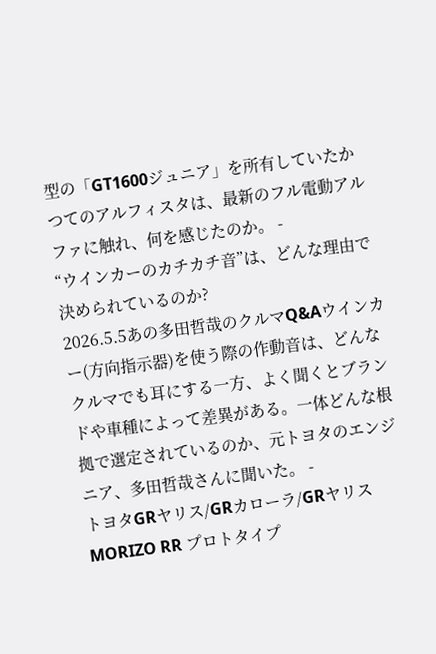型の「GT1600ジュニア」を所有していたかつてのアルフィスタは、最新のフル電動アルファに触れ、何を感じたのか。 -
“ウインカーのカチカチ音”は、どんな理由で決められているのか?
2026.5.5あの多田哲哉のクルマQ&Aウインカー(方向指示器)を使う際の作動音は、どんなクルマでも耳にする一方、よく聞くとブランドや車種によって差異がある。一体どんな根拠で選定されているのか、元トヨタのエンジニア、多田哲哉さんに聞いた。 -
トヨタGRヤリス/GRカローラ/GRヤリスMORIZO RR プロトタイプ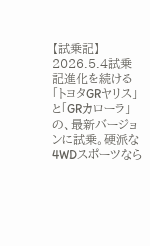【試乗記】
2026.5.4試乗記進化を続ける「トヨタGRヤリス」と「GRカローラ」の、最新バージョンに試乗。硬派な4WDスポーツなら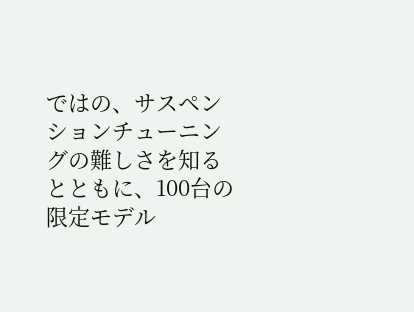ではの、サスペンションチューニングの難しさを知るとともに、100台の限定モデル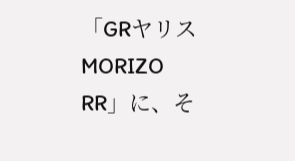「GRヤリスMORIZO RR」に、そ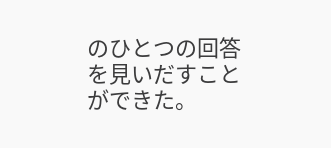のひとつの回答を見いだすことができた。